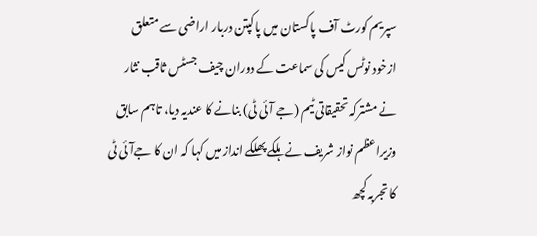سپریم کورٹ آف پاکستان میں پاکپتن دربار اراضی سے متعلق ازخود نوٹس کیس کی سماعت کے دوران چیف جسٹس ثاقب نثار نے مشترکہ تحقیقاتی ٹیم (جے آئی ٹی) بنانے کا عندیہ دیا، تاہم سابق وزیراعظم نواز شریف نے ہلکے پھلکے انداز میں کہا کہ ان کا جےآئی ٹی کا تجربہ کچھ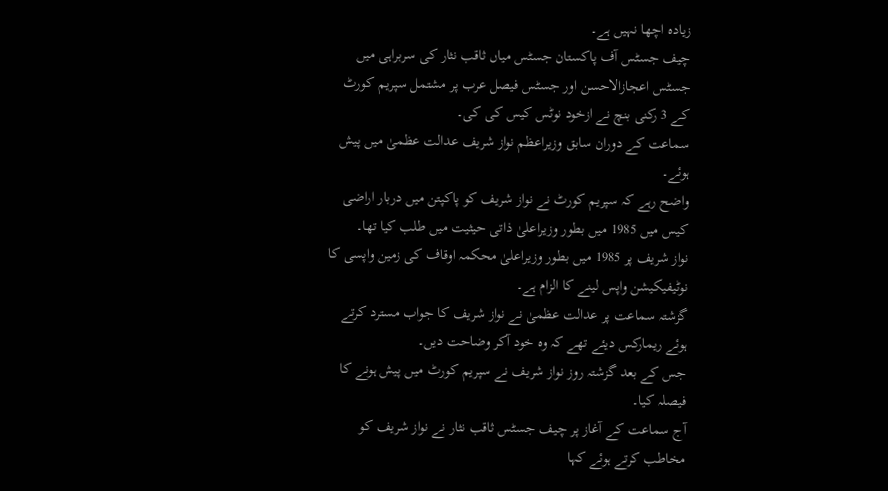زیادہ اچھا نہیں ہے۔
چیف جسٹس آف پاکستان جسٹس میاں ثاقب نثار کی سربراہی میں جسٹس اعجازالاحسن اور جسٹس فیصل عرب پر مشتمل سپریم کورٹ کے 3 رکنی بنچ نے ازخود نوٹس کیس کی کی۔
سماعت کے دوران سابق وزیراعظم نواز شریف عدالت عظمیٰ میں پیش ہوئے۔
واضح رہے کہ سپریم کورٹ نے نواز شریف کو پاکپتن میں دربار اراضی کیس میں 1985 میں بطور وزیراعلیٰ ذاتی حیثیت میں طلب کیا تھا۔
نواز شریف پر 1985 میں بطور وزیراعلیٰ محکمہ اوقاف کی زمین واپسی کا نوٹیفیکیشن واپس لینے کا الزام ہے۔
گزشتہ سماعت پر عدالت عظمیٰ نے نواز شریف کا جواب مسترد کرتے ہوئے ریمارکس دیئے تھے کہ وہ خود آکر وضاحت دیں۔
جس کے بعد گزشتہ روز نواز شریف نے سپریم کورٹ میں پیش ہونے کا فیصلہ کیا۔
آج سماعت کے آغاز پر چیف جسٹس ثاقب نثار نے نواز شریف کو مخاطب کرتے ہوئے کہا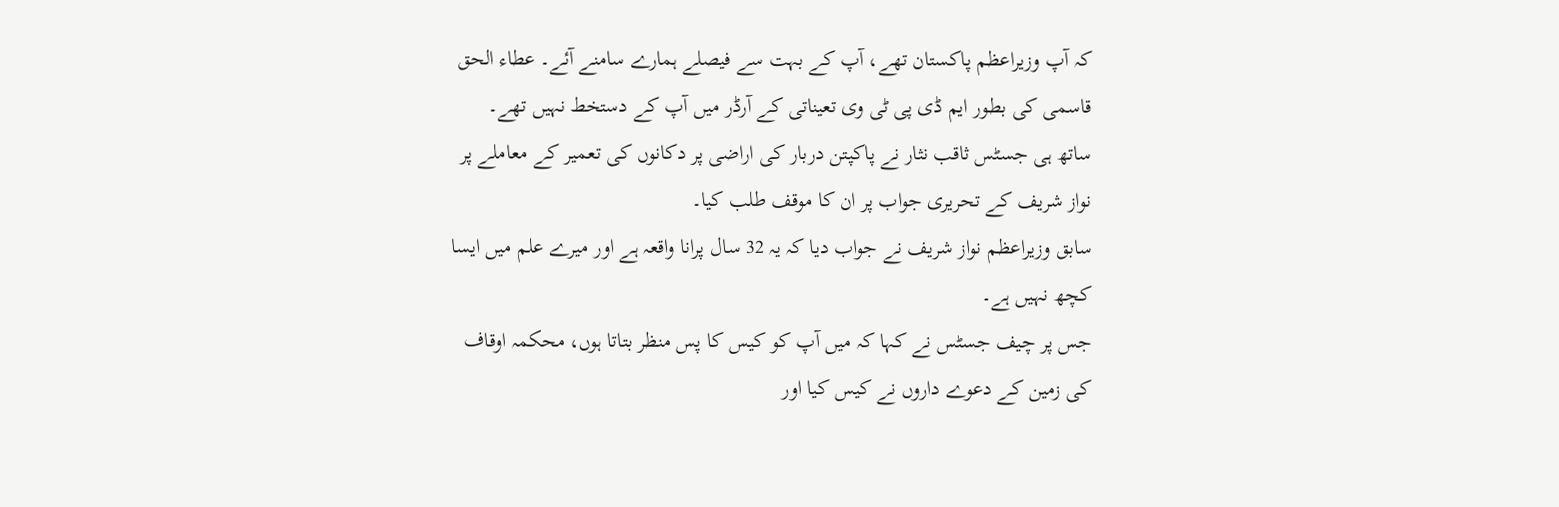کہ آپ وزیراعظم پاکستان تھے، آپ کے بہت سے فیصلے ہمارے سامنے آئے۔ عطاء الحق قاسمی کی بطور ایم ڈی پی ٹی وی تعیناتی کے آرڈر میں آپ کے دستخط نہیں تھے۔
ساتھ ہی جسٹس ثاقب نثار نے پاکپتن دربار کی اراضی پر دکانوں کی تعمیر کے معاملے پر نواز شریف کے تحریری جواب پر ان کا موقف طلب کیا۔
سابق وزیراعظم نواز شریف نے جواب دیا کہ یہ 32 سال پرانا واقعہ ہے اور میرے علم میں ایسا کچھ نہیں ہے۔
جس پر چیف جسٹس نے کہا کہ میں آپ کو کیس کا پس منظر بتاتا ہوں، محکمہ اوقاف کی زمین کے دعوے داروں نے کیس کیا اور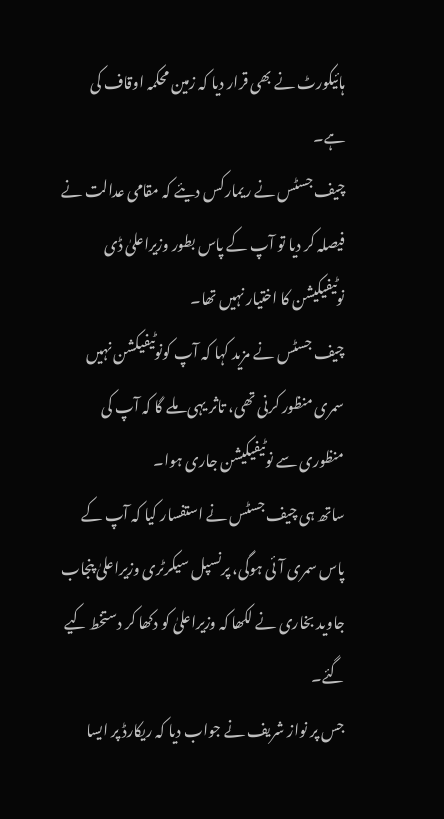ہائیکورٹ نے بھی قرار دیا کہ زمین محکمہ اوقاف کی ہے۔
چیف جسٹس نے ریمارکس دیئے کہ مقامی عدالت نے فیصلہ کر دیا تو آپ کے پاس بطور وزیراعلیٰ ڈی نوٹیفیکیشن کا اختیار نہیں تھا۔
چیف جسٹس نے مزید کہا کہ آپ کونوٹیفیکشن نہیں سمری منظور کرنی تھی، تاثر یہی ملے گا کہ آپ کی منظوری سے نوٹیفیکیشن جاری ہوا۔
ساتھ ہی چیف جسٹس نے استفسار کیا کہ آپ کے پاس سمری آئی ہوگی، پرنسپل سیکرٹری وزیراعلیٰ پنجاب جاوید بخاری نے لکھا کہ وزیراعلیٰ کو دکھا کر دستخط کیے گئے۔
جس پر نواز شریف نے جواب دیا کہ ریکارڈ پر ایسا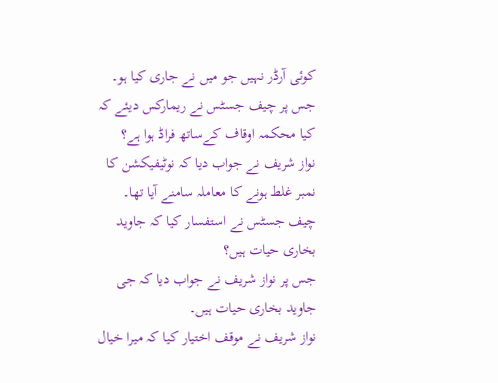کوئی آرڈر نہیں جو میں نے جاری کیا ہو۔
جس پر چیف جسٹس نے ریمارکس دیئے کہ کیا محکمہ اوقاف کےساتھ فراڈ ہوا ہے؟
نواز شریف نے جواب دیا کہ نوٹیفیکشن کا نمبر غلط ہونے کا معاملہ سامنے آیا تھا۔
چیف جسٹس نے استفسار کیا کہ جاوید بخاری حیات ہیں؟
جس پر نواز شریف نے جواب دیا کہ جی جاوید بخاری حیات ہیں۔
نواز شریف نے موقف اختیار کیا کہ میرا خیال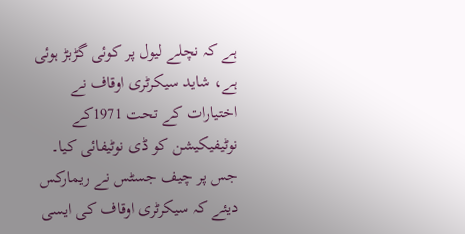ہے کہ نچلے لیول پر کوئی گڑبڑ ہوئی ہے، شاید سیکرٹری اوقاف نے اختیارات کے تحت 1971کے نوٹیفیکیشن کو ڈی نوٹیفائی کیا۔
جس پر چیف جسٹس نے ریمارکس دیئے کہ سیکرٹری اوقاف کی ایسی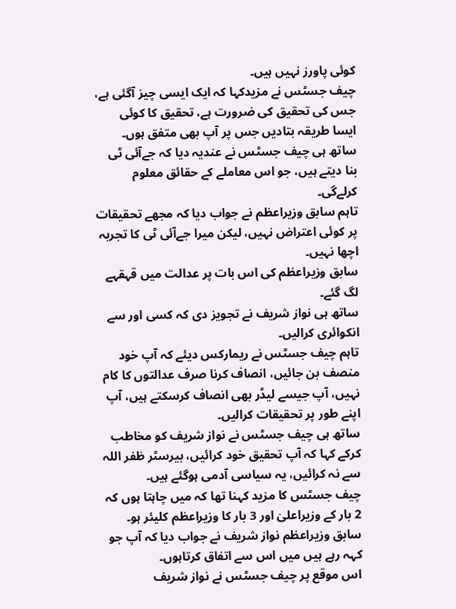کوئی پاورز نہیں ہیں۔
چیف جسٹس نے مزیدکہا کہ ایک ایسی چیز آگئی ہے، جس کی تحقیق کی ضرورت ہے، تحقیق کا کوئی ایسا طریقہ بتادیں جس پر آپ بھی متفق ہوں۔
ساتھ ہی چیف جسٹس نے عندیہ دیا کہ جےآئی ٹی بنا دیتے ہیں، جو اس معاملے کے حقائق معلوم کرلےگی۔
تاہم سابق وزیراعظم نے جواب دیا کہ مجھے تحقیقات پر کوئی اعتراض نہیں، لیکن میرا جےآئی ٹی کا تجربہ اچھا نہیں۔
سابق وزیراعظم کی اس بات پر عدالت میں قہقہے لگ گئے۔
ساتھ ہی نواز شریف نے تجویز دی کہ کسی اور سے انکوائری کرالیں۔
تاہم چیف جسٹس نے ریمارکس دیئے کہ آپ خود منصف بن جائیں، انصاف کرنا صرف عدالتوں کا کام نہیں، آپ جیسے لیڈر بھی انصاف کرسکتے ہیں، آپ اپنے طور پر تحقیقات کرالیں۔
ساتھ ہی چیف جسٹس نے نواز شریف کو مخاطب کرکے کہا کہ آپ تحقیق خود کرائیں، بیرسٹر ظفر اللہ سے نہ کرائیں، یہ سیاسی آدمی ہوگئے ہیں۔
چیف جسٹس کا مزید کہنا تھا کہ میں چاہتا ہوں کہ 2 بار کے وزیراعلیٰ اور 3 بار کا وزیراعظم کلیئر ہو۔
سابق وزیراعظم نواز شریف نے جواب دیا کہ آپ جو کہہ رہے ہیں میں اس سے اتفاق کرتاہوں۔
اس موقع پر چیف جسٹس نے نواز شریف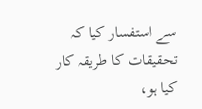سے استفسار کیا کہ تحقیقات کا طریقہ کار کیا ہو،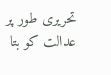تحریری طور پر عدالت کو بتا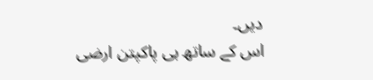دیں۔
اس کے ساتھ ہی پاکپتن ارضی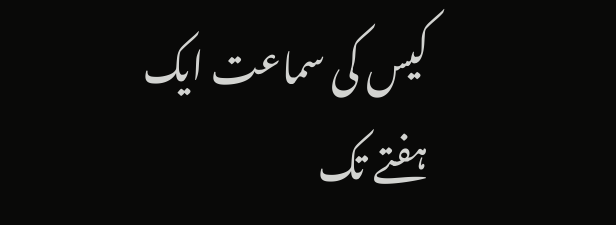کیس کی سماعت ایک ہفتے تک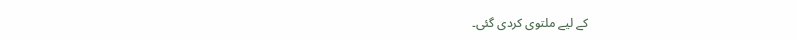کے لیے ملتوی کردی گئی۔